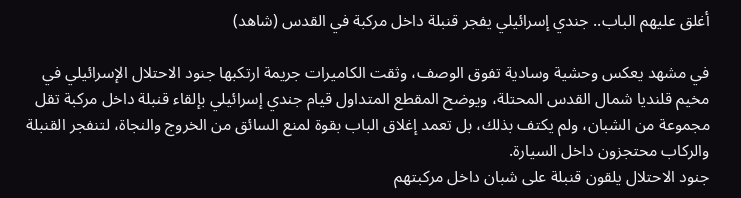أغلق عليهم الباب.. جندي إسرائيلي يفجر قنبلة داخل مركبة في القدس (شاهد)

في مشهد يعكس وحشية وسادية تفوق الوصف، وثقت الكاميرات جريمة ارتكبها جنود الاحتلال الإسرائيلي في مخيم قلنديا شمال القدس المحتلة، ويوضح المقطع المتداول قيام جندي إسرائيلي بإلقاء قنبلة داخل مركبة تقل مجموعة من الشبان، ولم يكتف بذلك، بل تعمد إغلاق الباب بقوة لمنع السائق من الخروج والنجاة، لتنفجر القنبلة والركاب محتجزون داخل السيارة.
جنود الاحتلال يلقون قنبلة على شبان داخل مركبتهم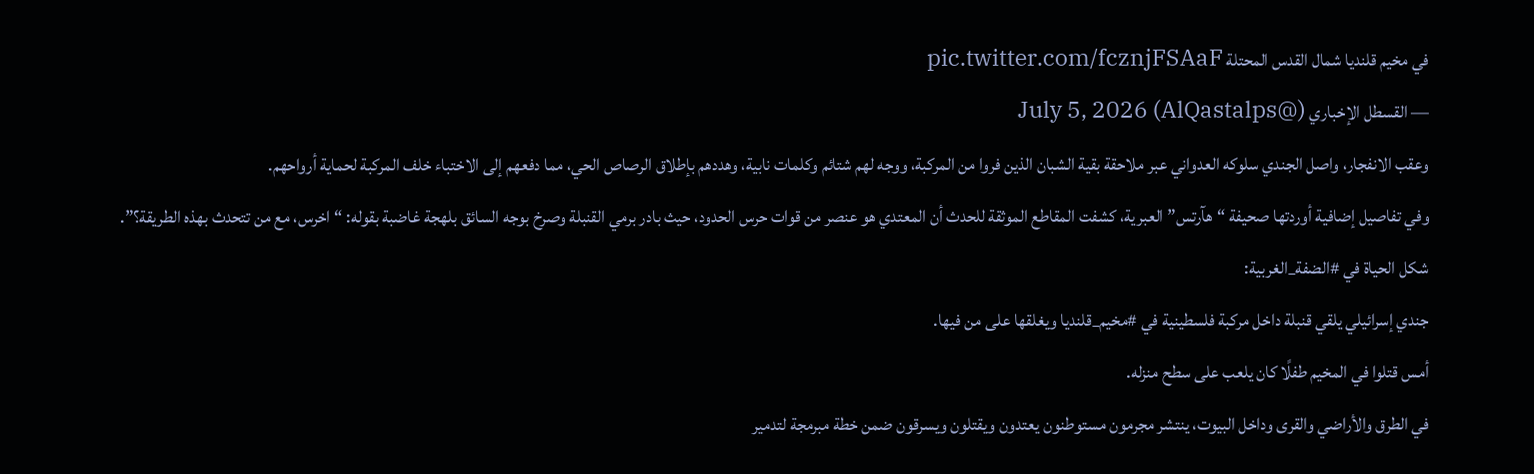في مخيم قلنديا شمال القدس المحتلة pic.twitter.com/fcznjFSAaF
— القسطل الإخباري (@AlQastalps) July 5, 2026
وعقب الانفجار، واصل الجندي سلوكه العدواني عبر ملاحقة بقية الشبان الذين فروا من المركبة، ووجه لهم شتائم وكلمات نابية، وهددهم بإطلاق الرصاص الحي، مما دفعهم إلى الاختباء خلف المركبة لحماية أرواحهم.
وفي تفاصيل إضافية أوردتها صحيفة “هآرتس” العبرية، كشفت المقاطع الموثقة للحدث أن المعتدي هو عنصر من قوات حرس الحدود، حيث بادر برمي القنبلة وصرخ بوجه السائق بلهجة غاضبة بقوله: “اخرس، مع من تتحدث بهذه الطريقة؟”.
شكل الحياة في #الضفة_الغربية:
جندي إسرائيلي يلقي قنبلة داخل مركبة فلسطينية في #مخيم_قلنديا ويغلقها على من فيها.
أمس قتلوا في المخيم طفلًا كان يلعب على سطح منزله.
في الطرق والأراضي والقرى وداخل البيوت، ينتشر مجرمون مستوطنون يعتدون ويقتلون ويسرقون ضمن خطة مبرمجة لتدمير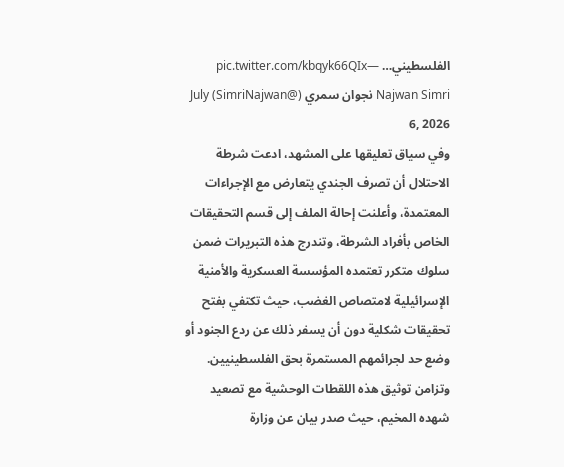الفلسطيني… pic.twitter.com/kbqyk66QIx— Najwan Simri نجوان سمري (@SimriNajwan) July 6, 2026
وفي سياق تعليقها على المشهد، ادعت شرطة الاحتلال أن تصرف الجندي يتعارض مع الإجراءات المعتمدة، وأعلنت إحالة الملف إلى قسم التحقيقات الخاص بأفراد الشرطة، وتندرج هذه التبريرات ضمن سلوك متكرر تعتمده المؤسسة العسكرية والأمنية الإسرائيلية لامتصاص الغضب، حيث تكتفي بفتح تحقيقات شكلية دون أن يسفر ذلك عن ردع الجنود أو وضع حد لجرائمهم المستمرة بحق الفلسطينيين.
وتزامن توثيق هذه اللقطات الوحشية مع تصعيد شهده المخيم، حيث صدر بيان عن وزارة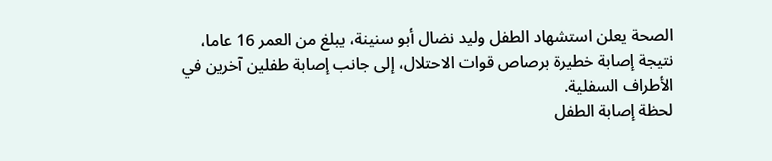الصحة يعلن استشهاد الطفل وليد نضال أبو سنينة، يبلغ من العمر 16 عاما، نتيجة إصابة خطيرة برصاص قوات الاحتلال، إلى جانب إصابة طفلين آخرين في الأطراف السفلية.
لحظة إصابة الطفل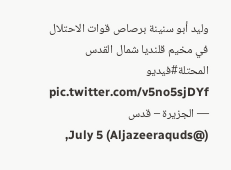وليد أبو سنينة برصاص قوات الاحتلال في مخيم قلنديا شمال القدس المحتلة#فيديو pic.twitter.com/v5no5sjDYf
— الجزيرة – قدس (@Aljazeeraquds) July 5,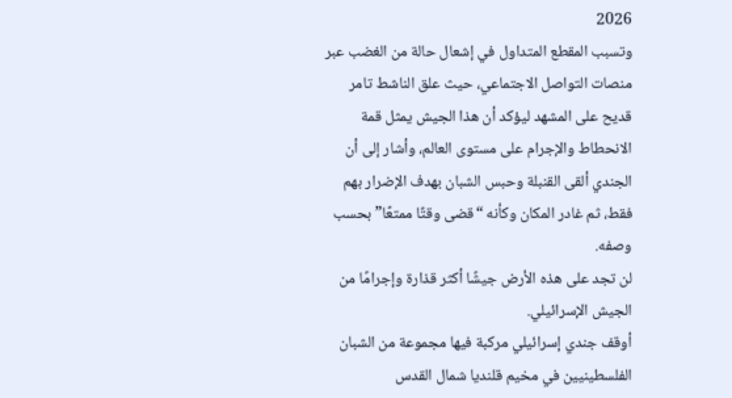2026
وتسبب المقطع المتداول في إشعال حالة من الغضب عبر منصات التواصل الاجتماعي، حيث علق الناشط تامر قديح على المشهد ليؤكد أن هذا الجيش يمثل قمة الانحطاط والإجرام على مستوى العالم، وأشار إلى أن الجندي ألقى القنبلة وحبس الشبان بهدف الإضرار بهم فقط، ثم غادر المكان وكأنه “قضى وقتًا ممتعًا” بحسب وصفه.
لن تجد على هذه الأرض جيشًا أكثر قذارة وإجرامًا من الجيش الإسرائيلي.
أوقف جندي إسرائيلي مركبة فيها مجموعة من الشبان الفلسطينيين في مخيم قلنديا شمال القدس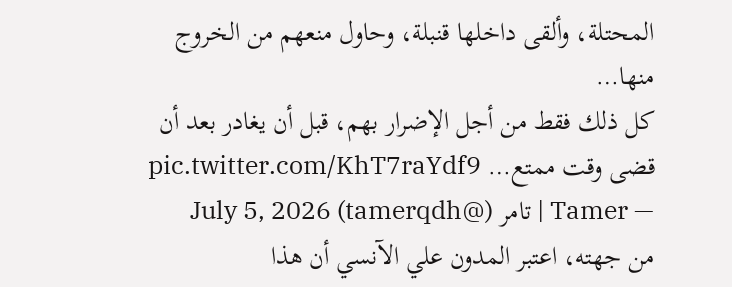المحتلة، وألقى داخلها قنبلة، وحاول منعهم من الخروج منها…
كل ذلك فقط من أجل الإضرار بهم، قبل أن يغادر بعد أن قضى وقت ممتع… pic.twitter.com/KhT7raYdf9
— Tamer | تامر (@tamerqdh) July 5, 2026
من جهته، اعتبر المدون علي الآنسي أن هذا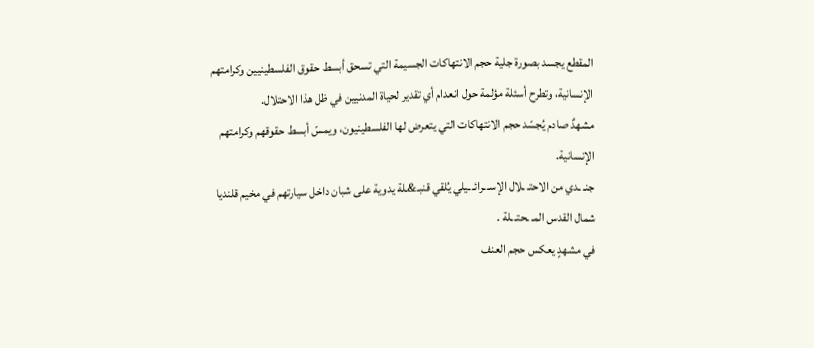المقطع يجسد بصورة جلية حجم الانتهاكات الجسيمة التي تسحق أبسط حقوق الفلسطينيين وكرامتهم الإنسانية، وتطرح أسئلة مؤلمة حول انعدام أي تقدير لحياة المدنيين في ظل هذا الاحتلال.
مشهدٌ صادم يُجسّد حجم الانتهاكات التي يتعرض لها الفلسطينيون، ويمسّ أبسط حقوقهم وكرامتهم الإنسانية.
جنـ ـدي من الاحتـ ـلال الإسـ ـرائـ ـيلي يُلقي قنبـ&ـلة يدوية على شبان داخل سيارتهم في مخيم قلنديا شمال القدس المـ ـحتـ ـلة .
في مشهدٍ يعكس حجم العنف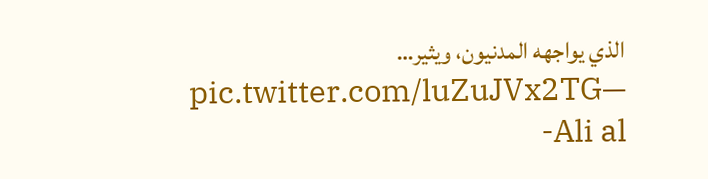الذي يواجهه المدنيون، ويثير… pic.twitter.com/luZuJVx2TG— Ali al-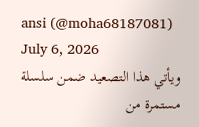ansi (@moha68187081) July 6, 2026
ويأتي هذا التصعيد ضمن سلسلة مستمرة من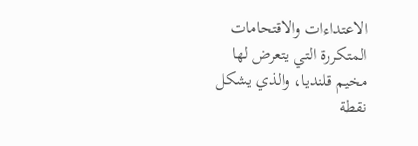الاعتداءات والاقتحامات المتكررة التي يتعرض لها مخيم قلنديا، والذي يشكل نقطة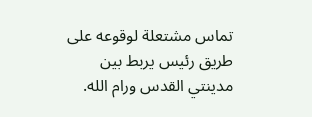تماس مشتعلة لوقوعه على طريق رئيس يربط بين مدينتي القدس ورام الله.